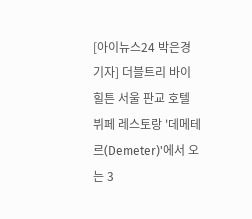[아이뉴스24 박은경 기자] 더블트리 바이 힐튼 서울 판교 호텔 뷔페 레스토랑 '데메테르(Demeter)'에서 오는 3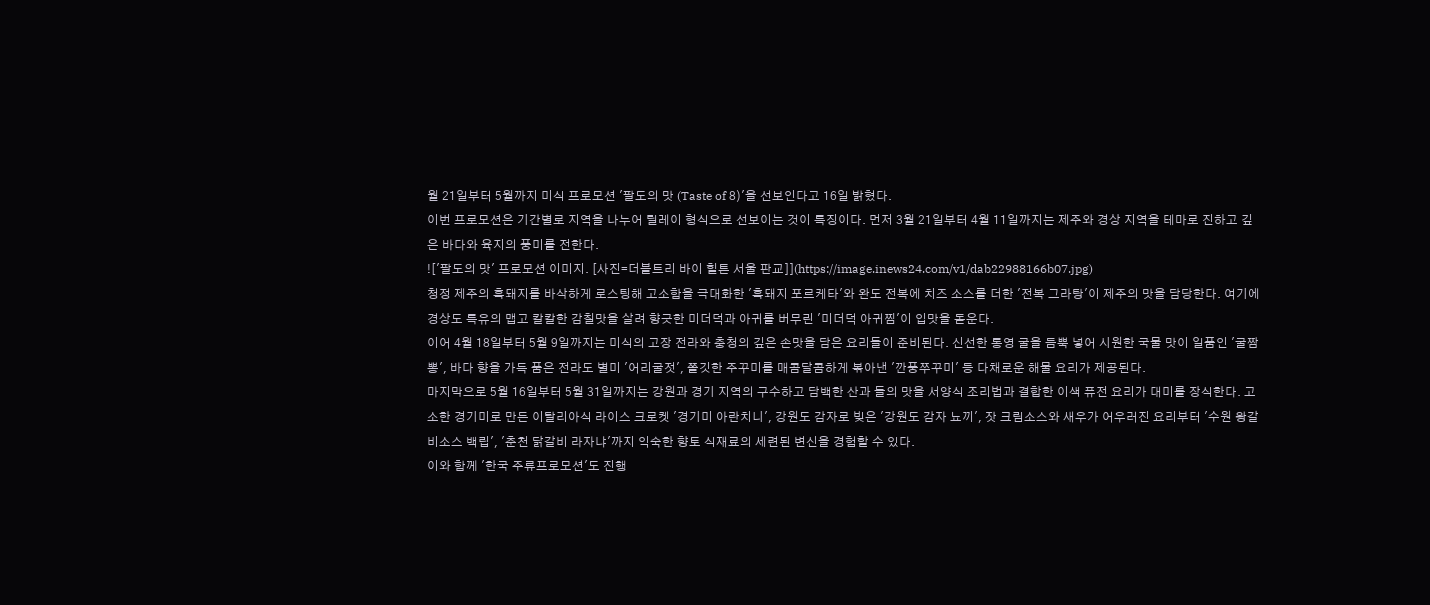월 21일부터 5월까지 미식 프로모션 '팔도의 맛 (Taste of 8)'을 선보인다고 16일 밝혔다.
이번 프로모션은 기간별로 지역을 나누어 릴레이 형식으로 선보이는 것이 특징이다. 먼저 3월 21일부터 4월 11일까지는 제주와 경상 지역을 테마로 진하고 깊은 바다와 육지의 풍미를 전한다.
!['팔도의 맛' 프로모션 이미지. [사진=더블트리 바이 힐튼 서울 판교]](https://image.inews24.com/v1/dab22988166b07.jpg)
청정 제주의 흑돼지를 바삭하게 로스팅해 고소함을 극대화한 '흑돼지 포르케타'와 완도 전복에 치즈 소스를 더한 '전복 그라탕'이 제주의 맛을 담당한다. 여기에 경상도 특유의 맵고 칼칼한 감칠맛을 살려 향긋한 미더덕과 아귀를 버무린 '미더덕 아귀찜'이 입맛을 돋운다.
이어 4월 18일부터 5월 9일까지는 미식의 고장 전라와 충청의 깊은 손맛을 담은 요리들이 준비된다. 신선한 통영 굴을 듬뿍 넣어 시원한 국물 맛이 일품인 '굴짬뽕', 바다 향을 가득 품은 전라도 별미 '어리굴젓', 쫄깃한 주꾸미를 매콤달콤하게 볶아낸 '깐풍쭈꾸미' 등 다채로운 해물 요리가 제공된다.
마지막으로 5월 16일부터 5월 31일까지는 강원과 경기 지역의 구수하고 담백한 산과 들의 맛을 서양식 조리법과 결합한 이색 퓨전 요리가 대미를 장식한다. 고소한 경기미로 만든 이탈리아식 라이스 크로켓 '경기미 아란치니', 강원도 감자로 빚은 '강원도 감자 뇨끼', 잣 크림소스와 새우가 어우러진 요리부터 '수원 왕갈비소스 백립', '춘천 닭갈비 라자냐'까지 익숙한 향토 식재료의 세련된 변신을 경험할 수 있다.
이와 함께 '한국 주류프로모션'도 진행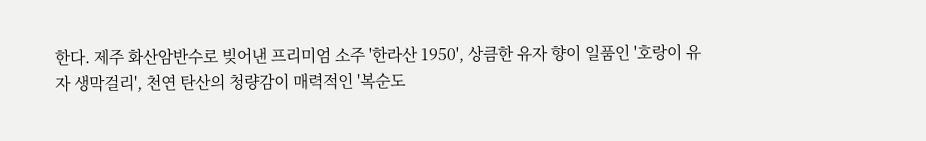한다. 제주 화산암반수로 빚어낸 프리미엄 소주 '한라산 1950', 상큼한 유자 향이 일품인 '호랑이 유자 생막걸리', 천연 탄산의 청량감이 매력적인 '복순도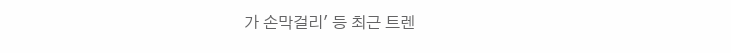가 손막걸리' 등 최근 트렌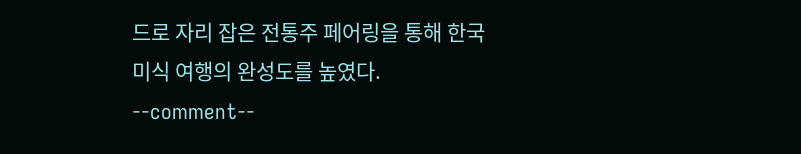드로 자리 잡은 전통주 페어링을 통해 한국 미식 여행의 완성도를 높였다.
--comment--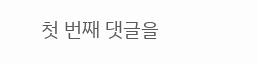첫 번째 댓글을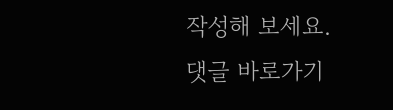작성해 보세요.
댓글 바로가기